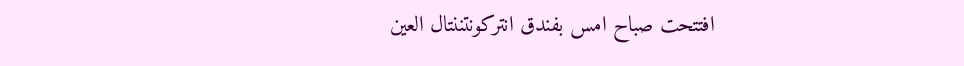افتتحت صباح امس بفندق انتركونتننتال العين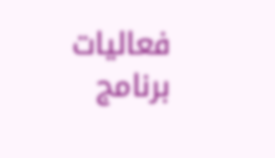فعاليات برنامج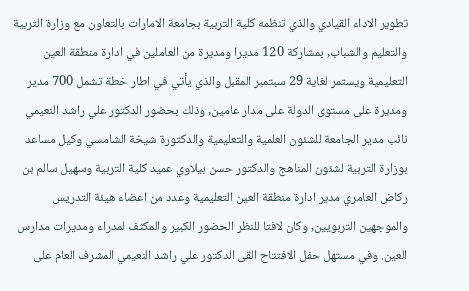تطوير الاداء القيادي والذي تنظمه كلية التربية بجامعة الامارات بالتعاون مع وزارة التربية والتعليم والشباب, بمشاركة 120 مديرا ومديرة من العاملين في ادارة منطقة العين التعليمية ويستمر لغاية 29 سبتمبر المقبل والذي يأتي في اطار خطة تشمل 700 مدير ومديرة على مستوى الدولة على مدار عامين, وذلك بحضور الدكتور علي راشد النعيمي نائب مدير الجامعة للشئون العلمية والتعليمية والدكتورة شيخة الشامسي وكيل مساعد بوزارة التربية لشئون المناهج والدكتور حسن بيلاوي عميد كلية التربية وسهيل سالم بن ركاض العامري مدير ادارة منطقة العين التعليمية وعدد من اعضاء هيئة التدريس والموجهين التربويين, وكان لافتا للنظر الحضور الكبير والمكثف لمدراء ومديرات مدارس العين. وفي مستهل حفل الافتتاح القى الدكتور علي راشد النعيمي المشرف العام على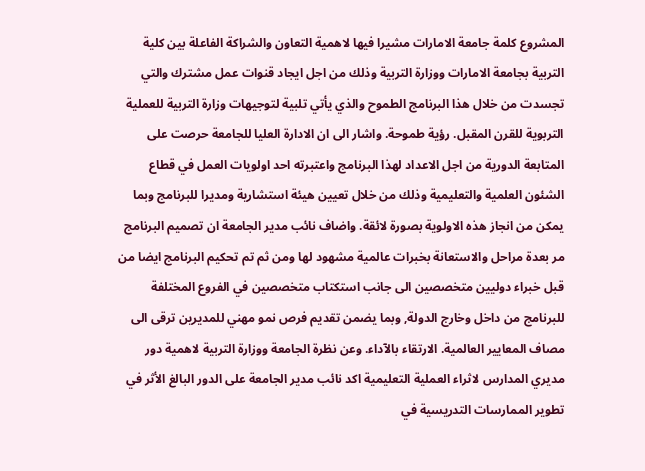المشروع كلمة جامعة الامارات مشيرا فيها لاهمية التعاون والشراكة الفاعلة بين كلية التربية بجامعة الامارات ووزارة التربية وذلك من اجل ايجاد قنوات عمل مشترك والتي تجسدت من خلال هذا البرنامج الطموح والذي يأتي تلبية لتوجيهات وزارة التربية للعملية التربوية للقرن المقبل. رؤية طموحة. واشار الى ان الادارة العليا للجامعة حرصت على المتابعة الدورية من اجل الاعداد لهذا البرنامج واعتبرته احد اولويات العمل في قطاع الشئون العلمية والتعليمية وذلك من خلال تعيين هيئة استشارية ومديرا للبرنامج وبما يمكن من انجاز هذه الاولوية بصورة لائقة. واضاف نائب مدير الجامعة ان تصميم البرنامج مر بعدة مراحل والاستعانة بخبرات عالمية مشهود لها ومن ثم تم تحكيم البرنامج ايضا من قبل خبراء دوليين متخصصين الى جانب استكتاب متخصصين في الفروع المختلفة للبرنامج من داخل وخارج الدولة, وبما يضمن تقديم فرص نمو مهني للمديرين ترقى الى مصاف المعايير العالمية. الارتقاء بالآداء. وعن نظرة الجامعة ووزارة التربية لاهمية دور مديري المدارس لاثراء العملية التعليمية اكد نائب مدير الجامعة على الدور البالغ الأثر في تطوير الممارسات التدريسية في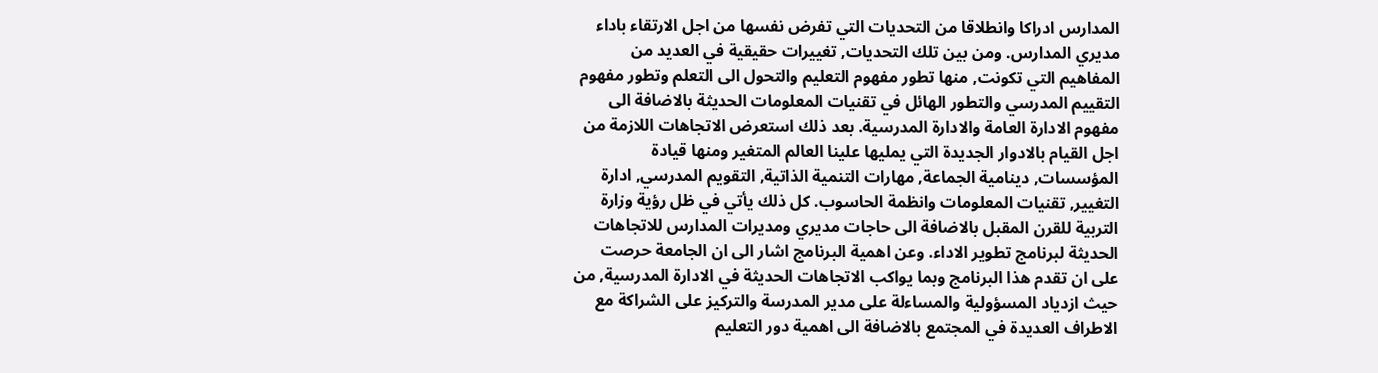المدارس ادراكا وانطلاقا من التحديات التي تفرض نفسها من اجل الارتقاء باداء مديري المدارس. ومن بين تلك التحديات, تغييرات حقيقية في العديد من المفاهيم التي تكونت, منها تطور مفهوم التعليم والتحول الى التعلم وتطور مفهوم التقييم المدرسي والتطور الهائل في تقنيات المعلومات الحديثة بالاضافة الى مفهوم الادارة العامة والادارة المدرسية. بعد ذلك استعرض الاتجاهات اللازمة من اجل القيام بالادوار الجديدة التي يمليها علينا العالم المتغير ومنها قيادة المؤسسات, دينامية الجماعة, مهارات التنمية الذاتية, التقويم المدرسي, ادارة التغيير, تقنيات المعلومات وانظمة الحاسوب. كل ذلك يأتي في ظل رؤية وزارة التربية للقرن المقبل بالاضافة الى حاجات مديري ومديرات المدارس للاتجاهات الحديثة لبرنامج تطوير الاداء. وعن اهمية البرنامج اشار الى ان الجامعة حرصت على ان تقدم هذا البرنامج وبما يواكب الاتجاهات الحديثة في الادارة المدرسية, من حيث ازدياد المسؤولية والمساءلة على مدير المدرسة والتركيز على الشراكة مع الاطراف العديدة في المجتمع بالاضافة الى اهمية دور التعليم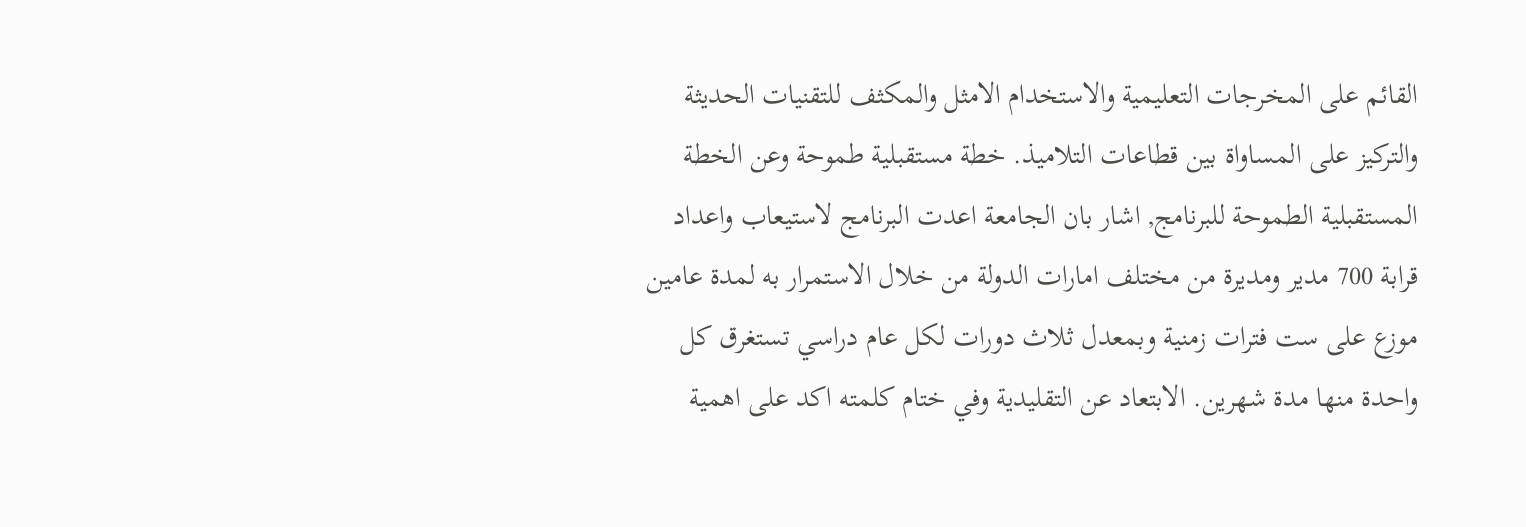القائم على المخرجات التعليمية والاستخدام الامثل والمكثف للتقنيات الحديثة والتركيز على المساواة بين قطاعات التلاميذ. خطة مستقبلية طموحة وعن الخطة المستقبلية الطموحة للبرنامج, اشار بان الجامعة اعدت البرنامج لاستيعاب واعداد قرابة 700 مدير ومديرة من مختلف امارات الدولة من خلال الاستمرار به لمدة عامين موزع على ست فترات زمنية وبمعدل ثلاث دورات لكل عام دراسي تستغرق كل واحدة منها مدة شهرين. الابتعاد عن التقليدية وفي ختام كلمته اكد على اهمية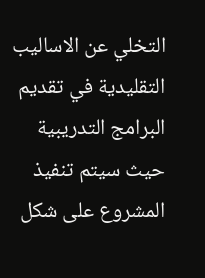التخلي عن الاساليب التقليدية في تقديم البرامج التدريبية حيث سيتم تنفيذ المشروع على شكل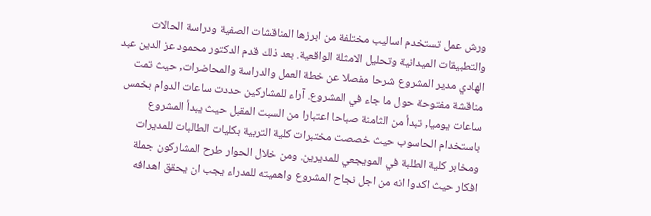ورش عمل تستخدم اساليب مختلفة من ابرزها المناقشات الصفية ودراسة الحالات والتطبيقات الميدانية وتحليل الامثلة الواقعية. بعد ذلك قدم الدكتور محمود عز الدين عبد الهادي مدير المشروع شرحا مفصلا عن خطة العمل والدراسة والمحاضرات, حيث تمت مناقشة مفتوحة حول ما جاء في المشروع. آراء للمشاركين حددت ساعات الدوام بخمس ساعات يوميا, تبدأ من الثامنة صباحا اعتبارا من السبت المقبل حيث يبدأ المشروع باستخدام الحاسوب حيث خصصت مختبرات كلية التربية بكليات الطالبات للمديرات ومخابر كلية الطلبة في المويجعي للمديرين. ومن خلال الحوار طرح المشاركون جملة افكار حيث اكدوا انه من اجل نجاح المشروع واهميته للمدراء يجب ان يحقق اهدافه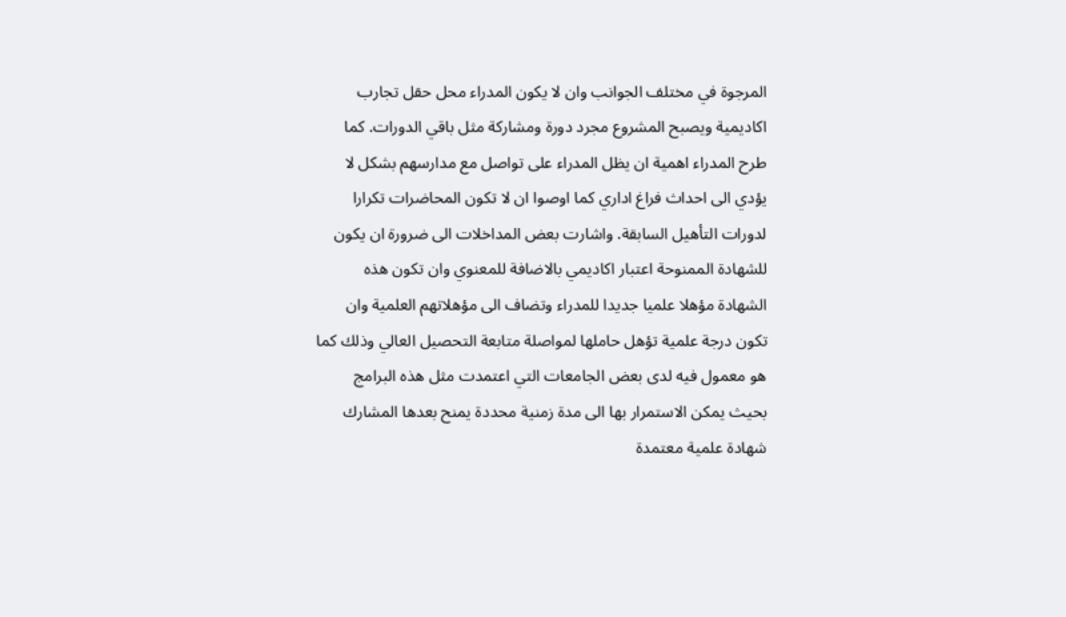المرجوة في مختلف الجوانب وان لا يكون المدراء محل حقل تجارب اكاديمية ويصبح المشروع مجرد دورة ومشاركة مثل باقي الدورات. كما طرح المدراء اهمية ان يظل المدراء على تواصل مع مدارسهم بشكل لا يؤدي الى احداث فراغ اداري كما اوصوا ان لا تكون المحاضرات تكرارا لدورات التأهيل السابقة. واشارت بعض المداخلات الى ضرورة ان يكون للشهادة الممنوحة اعتبار اكاديمي بالاضافة للمعنوي وان تكون هذه الشهادة مؤهلا علميا جديدا للمدراء وتضاف الى مؤهلاتهم العلمية وان تكون درجة علمية تؤهل حاملها لمواصلة متابعة التحصيل العالي وذلك كما هو معمول فيه لدى بعض الجامعات التي اعتمدت مثل هذه البرامج بحيث يمكن الاستمرار بها الى مدة زمنية محددة يمنح بعدها المشارك شهادة علمية معتمدة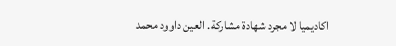اكاديميا لا مجرد شهادة مشاركة. العين داوود محمد